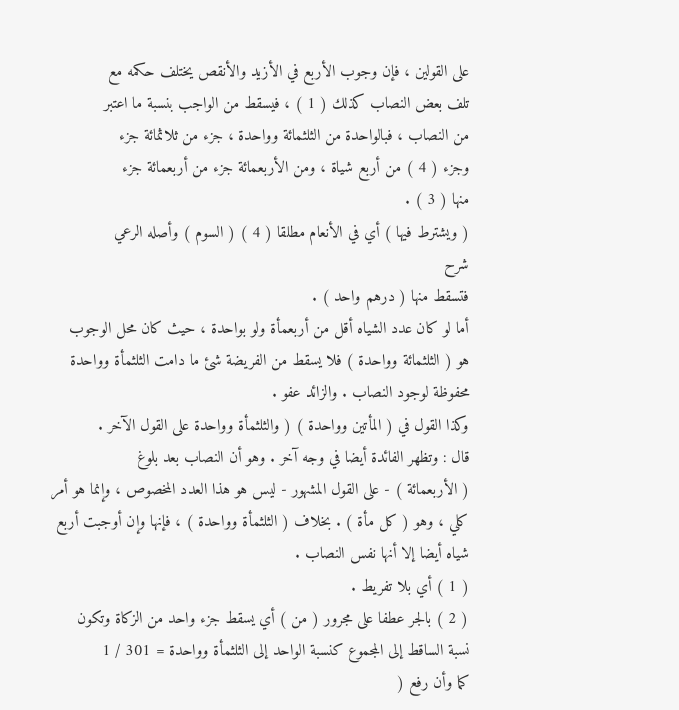على القولين ، فإن وجوب الأربع في الأزيد والأنقص يختلف حكمه مع
تلف بعض النصاب كذلك ( 1 ) ، فيسقط من الواجب بنسبة ما اعتبر
من النصاب ، فبالواحدة من الثلثمائة وواحدة ، جزء من ثلاثمائة جزء
وجزء ( 4 ) من أربع شياة ، ومن الأربعمائة جزء من أربعمائة جزء
منها ( 3 ) .
( ويشترط فيها ) أي في الأنعام مطلقا ( 4 ) ( السوم ) وأصله الرعي
شرح
فتسقط منها ( درهم واحد ) .
أما لو كان عدد الشياه أقل من أربعمأة ولو بواحدة ، حيث كان محل الوجوب
هو ( الثلثمائة وواحدة ) فلا يسقط من الفريضة شئ ما دامت الثلثمأة وواحدة
محفوظة لوجود النصاب . والزائد عفو .
وكذا القول في ( المأتين وواحدة ) ( والثلثمأة وواحدة على القول الآخر .
قال : وتظهر الفائدة أيضا في وجه آخر . وهو أن النصاب بعد بلوغ
( الأربعمائة ) - على القول المشهور - ليس هو هذا العدد المخصوص ، وإنما هو أمر
كلي ، وهو ( كل مأة ) . بخلاف ( الثلثمأة وواحدة ) ، فإنها وإن أوجبت أربع
شياه أيضا إلا أنها نفس النصاب .
( 1 ) أي بلا تفريط .
( 2 ) بالجر عطفا على مجرور ( من ) أي يسقط جزء واحد من الزكاة وتكون
نسبة الساقط إلى المجموع كنسبة الواحد إلى الثلثمأة وواحدة = 301 / 1
كما وأن رفع (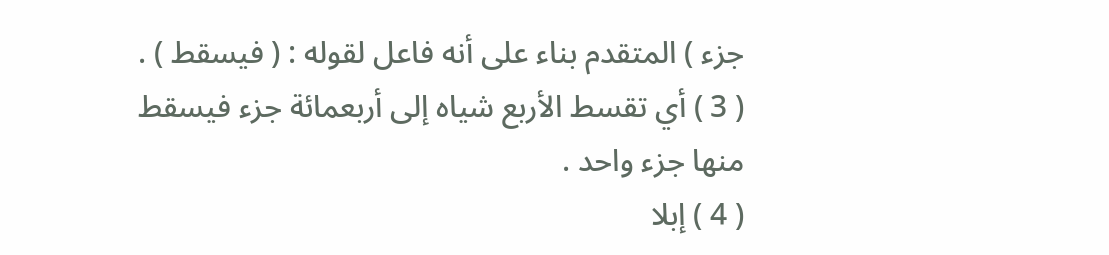جزء ) المتقدم بناء على أنه فاعل لقوله : ( فيسقط ) .
( 3 ) أي تقسط الأربع شياه إلى أربعمائة جزء فيسقط منها جزء واحد .
( 4 ) إبلا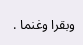وبقرا وغنما .